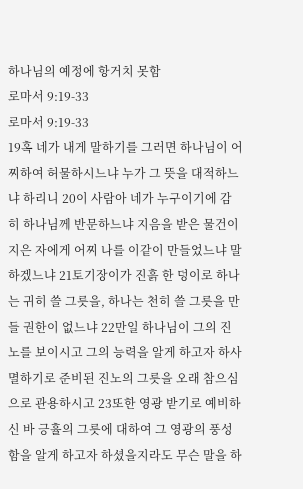하나님의 예정에 항거치 못함
로마서 9:19-33
로마서 9:19-33
19혹 네가 내게 말하기를 그러면 하나님이 어찌하여 허물하시느냐 누가 그 뜻을 대적하느냐 하리니 20이 사람아 네가 누구이기에 감히 하나님께 반문하느냐 지음을 받은 물건이 지은 자에게 어찌 나를 이같이 만들었느냐 말하겠느냐 21토기장이가 진흙 한 덩이로 하나는 귀히 쓸 그릇을, 하나는 천히 쓸 그릇을 만들 권한이 없느냐 22만일 하나님이 그의 진노를 보이시고 그의 능력을 알게 하고자 하사 멸하기로 준비된 진노의 그릇을 오래 참으심으로 관용하시고 23또한 영광 받기로 예비하신 바 긍휼의 그릇에 대하여 그 영광의 풍성함을 알게 하고자 하셨을지라도 무슨 말을 하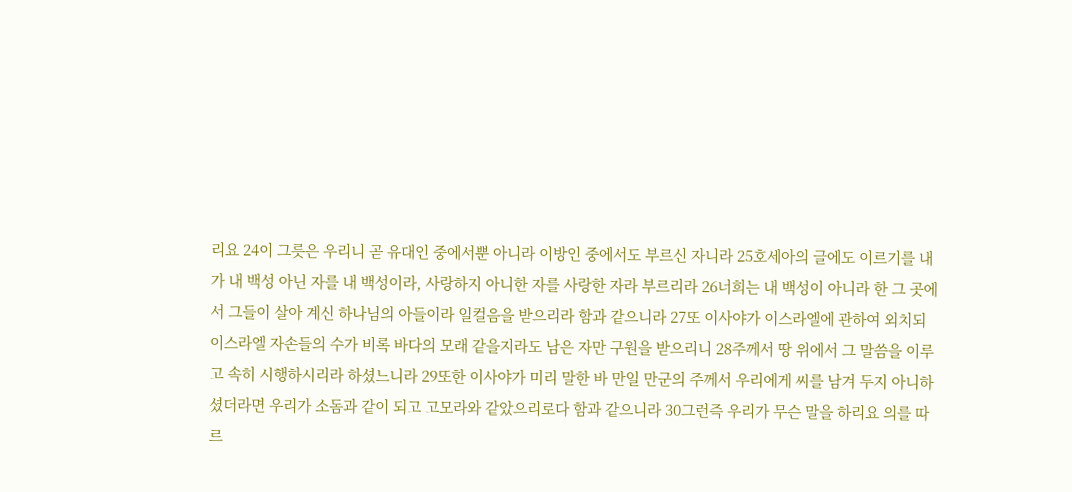리요 24이 그릇은 우리니 곧 유대인 중에서뿐 아니라 이방인 중에서도 부르신 자니라 25호세아의 글에도 이르기를 내가 내 백성 아닌 자를 내 백성이라, 사랑하지 아니한 자를 사랑한 자라 부르리라 26너희는 내 백성이 아니라 한 그 곳에서 그들이 살아 계신 하나님의 아들이라 일컬음을 받으리라 함과 같으니라 27또 이사야가 이스라엘에 관하여 외치되 이스라엘 자손들의 수가 비록 바다의 모래 같을지라도 남은 자만 구원을 받으리니 28주께서 땅 위에서 그 말씀을 이루고 속히 시행하시리라 하셨느니라 29또한 이사야가 미리 말한 바 만일 만군의 주께서 우리에게 씨를 남겨 두지 아니하셨더라면 우리가 소돔과 같이 되고 고모라와 같았으리로다 함과 같으니라 30그런즉 우리가 무슨 말을 하리요 의를 따르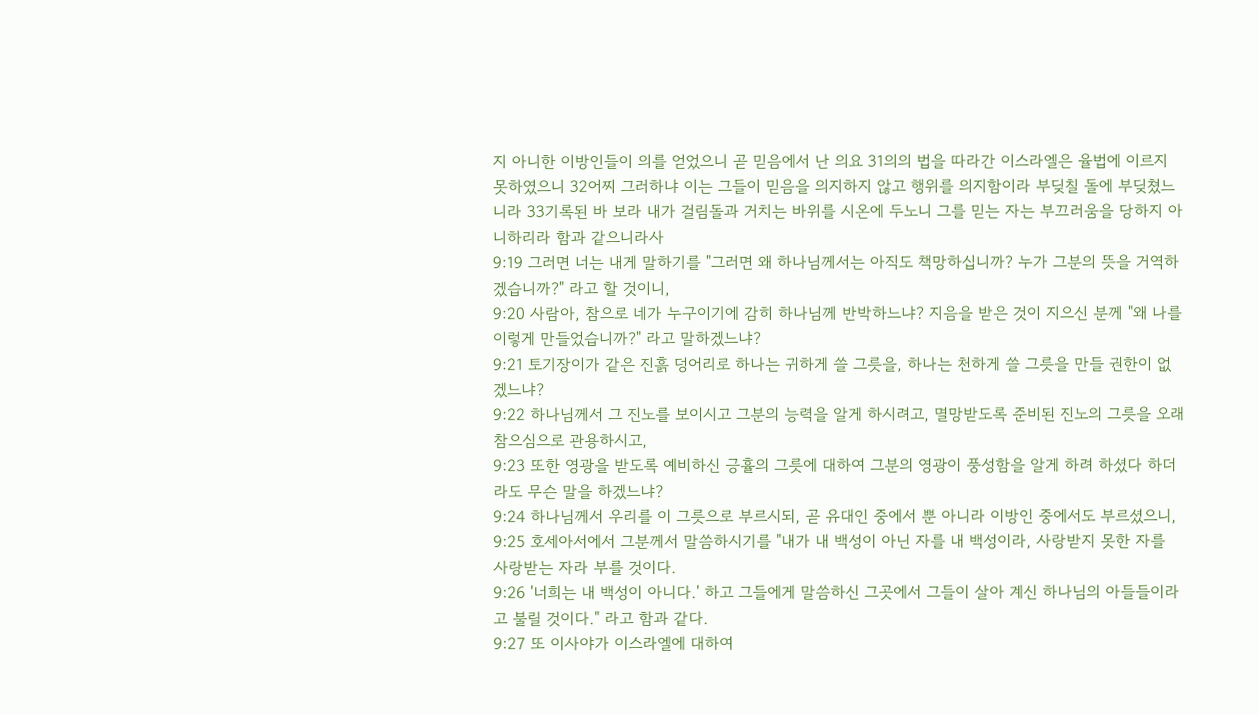지 아니한 이방인들이 의를 얻었으니 곧 믿음에서 난 의요 31의의 법을 따라간 이스라엘은 율법에 이르지 못하였으니 32어찌 그러하냐 이는 그들이 믿음을 의지하지 않고 행위를 의지함이라 부딪칠 돌에 부딪쳤느니라 33기록된 바 보라 내가 걸림돌과 거치는 바위를 시온에 두노니 그를 믿는 자는 부끄러움을 당하지 아니하리라 함과 같으니라사
9:19 그러면 너는 내게 말하기를 "그러면 왜 하나님께서는 아직도 책망하십니까? 누가 그분의 뜻을 거역하겠습니까?" 라고 할 것이니,
9:20 사람아, 참으로 네가 누구이기에 감히 하나님께 반박하느냐? 지음을 받은 것이 지으신 분께 "왜 나를 이렇게 만들었습니까?" 라고 말하겠느냐?
9:21 토기장이가 같은 진흙 덩어리로 하나는 귀하게 쓸 그릇을, 하나는 천하게 쓸 그릇을 만들 권한이 없겠느냐?
9:22 하나님께서 그 진노를 보이시고 그분의 능력을 알게 하시려고, 멸망받도록 준비된 진노의 그릇을 오래 참으심으로 관용하시고,
9:23 또한 영광을 받도록 예비하신 긍휼의 그릇에 대하여 그분의 영광이 풍성함을 알게 하려 하셨다 하더라도 무슨 말을 하겠느냐?
9:24 하나님께서 우리를 이 그릇으로 부르시되, 곧 유대인 중에서 뿐 아니라 이방인 중에서도 부르셨으니,
9:25 호세아서에서 그분께서 말씀하시기를 "내가 내 백성이 아닌 자를 내 백성이라, 사랑받지 못한 자를 사랑받는 자라 부를 것이다.
9:26 '너희는 내 백성이 아니다.' 하고 그들에게 말씀하신 그곳에서 그들이 살아 계신 하나님의 아들들이라고 불릴 것이다." 라고 함과 같다.
9:27 또 이사야가 이스라엘에 대하여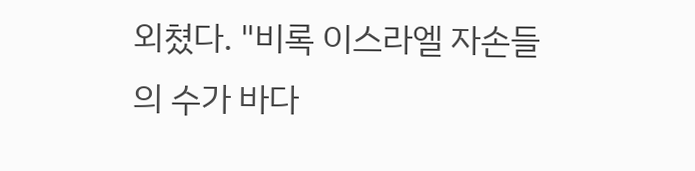외쳤다. "비록 이스라엘 자손들의 수가 바다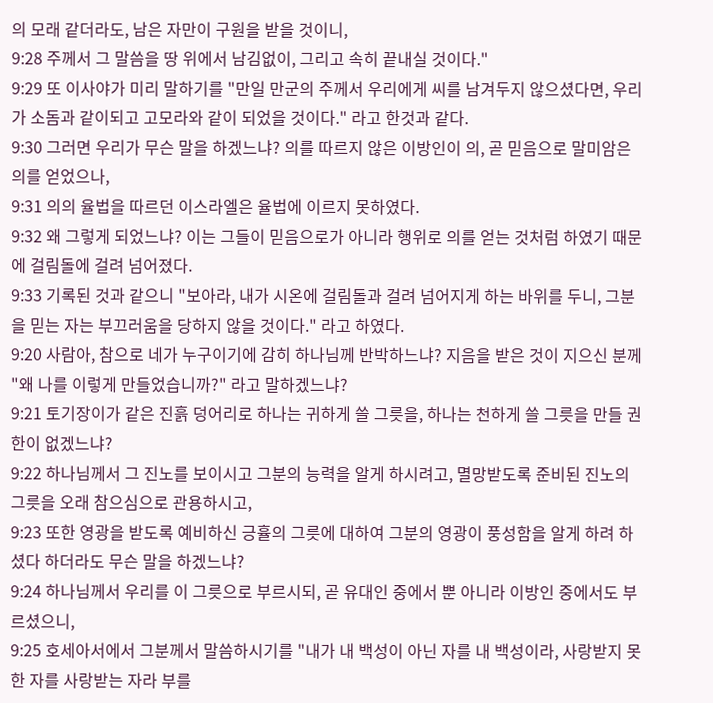의 모래 같더라도, 남은 자만이 구원을 받을 것이니,
9:28 주께서 그 말씀을 땅 위에서 남김없이, 그리고 속히 끝내실 것이다."
9:29 또 이사야가 미리 말하기를 "만일 만군의 주께서 우리에게 씨를 남겨두지 않으셨다면, 우리가 소돔과 같이되고 고모라와 같이 되었을 것이다." 라고 한것과 같다.
9:30 그러면 우리가 무슨 말을 하겠느냐? 의를 따르지 않은 이방인이 의, 곧 믿음으로 말미암은 의를 얻었으나,
9:31 의의 율법을 따르던 이스라엘은 율법에 이르지 못하였다.
9:32 왜 그렇게 되었느냐? 이는 그들이 믿음으로가 아니라 행위로 의를 얻는 것처럼 하였기 때문에 걸림돌에 걸려 넘어졌다.
9:33 기록된 것과 같으니 "보아라, 내가 시온에 걸림돌과 걸려 넘어지게 하는 바위를 두니, 그분을 믿는 자는 부끄러움을 당하지 않을 것이다." 라고 하였다.
9:20 사람아, 참으로 네가 누구이기에 감히 하나님께 반박하느냐? 지음을 받은 것이 지으신 분께 "왜 나를 이렇게 만들었습니까?" 라고 말하겠느냐?
9:21 토기장이가 같은 진흙 덩어리로 하나는 귀하게 쓸 그릇을, 하나는 천하게 쓸 그릇을 만들 권한이 없겠느냐?
9:22 하나님께서 그 진노를 보이시고 그분의 능력을 알게 하시려고, 멸망받도록 준비된 진노의 그릇을 오래 참으심으로 관용하시고,
9:23 또한 영광을 받도록 예비하신 긍휼의 그릇에 대하여 그분의 영광이 풍성함을 알게 하려 하셨다 하더라도 무슨 말을 하겠느냐?
9:24 하나님께서 우리를 이 그릇으로 부르시되, 곧 유대인 중에서 뿐 아니라 이방인 중에서도 부르셨으니,
9:25 호세아서에서 그분께서 말씀하시기를 "내가 내 백성이 아닌 자를 내 백성이라, 사랑받지 못한 자를 사랑받는 자라 부를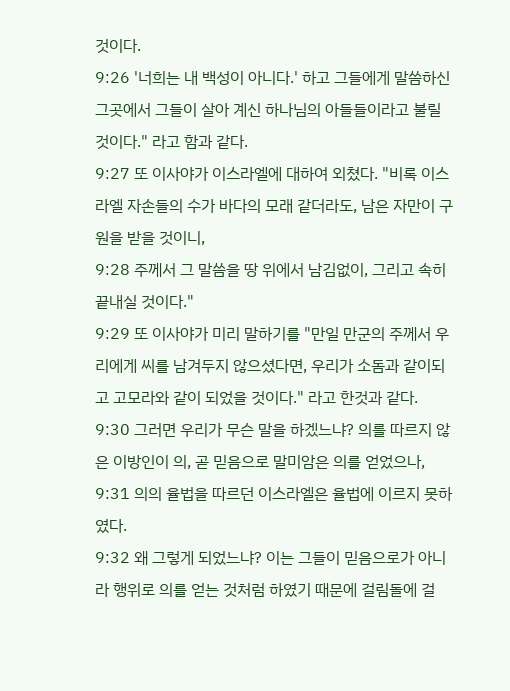것이다.
9:26 '너희는 내 백성이 아니다.' 하고 그들에게 말씀하신 그곳에서 그들이 살아 계신 하나님의 아들들이라고 불릴 것이다." 라고 함과 같다.
9:27 또 이사야가 이스라엘에 대하여 외쳤다. "비록 이스라엘 자손들의 수가 바다의 모래 같더라도, 남은 자만이 구원을 받을 것이니,
9:28 주께서 그 말씀을 땅 위에서 남김없이, 그리고 속히 끝내실 것이다."
9:29 또 이사야가 미리 말하기를 "만일 만군의 주께서 우리에게 씨를 남겨두지 않으셨다면, 우리가 소돔과 같이되고 고모라와 같이 되었을 것이다." 라고 한것과 같다.
9:30 그러면 우리가 무슨 말을 하겠느냐? 의를 따르지 않은 이방인이 의, 곧 믿음으로 말미암은 의를 얻었으나,
9:31 의의 율법을 따르던 이스라엘은 율법에 이르지 못하였다.
9:32 왜 그렇게 되었느냐? 이는 그들이 믿음으로가 아니라 행위로 의를 얻는 것처럼 하였기 때문에 걸림돌에 걸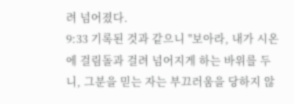려 넘어졌다.
9:33 기록된 것과 같으니 "보아라, 내가 시온에 걸림돌과 걸려 넘어지게 하는 바위를 두니, 그분을 믿는 자는 부끄러움을 당하지 않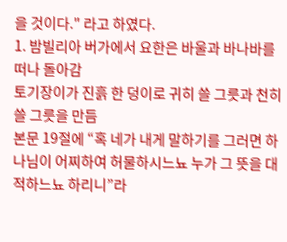을 것이다." 라고 하였다.
1. 밤빌리아 버가에서 요한은 바울과 바나바를 떠나 돌아감
토기장이가 진흙 한 덩이로 귀히 쓸 그릇과 천히 쓸 그릇을 만듬
본문 19절에 “혹 네가 내게 말하기를 그러면 하나님이 어찌하여 허물하시느뇨 누가 그 뜻을 대적하느뇨 하리니”라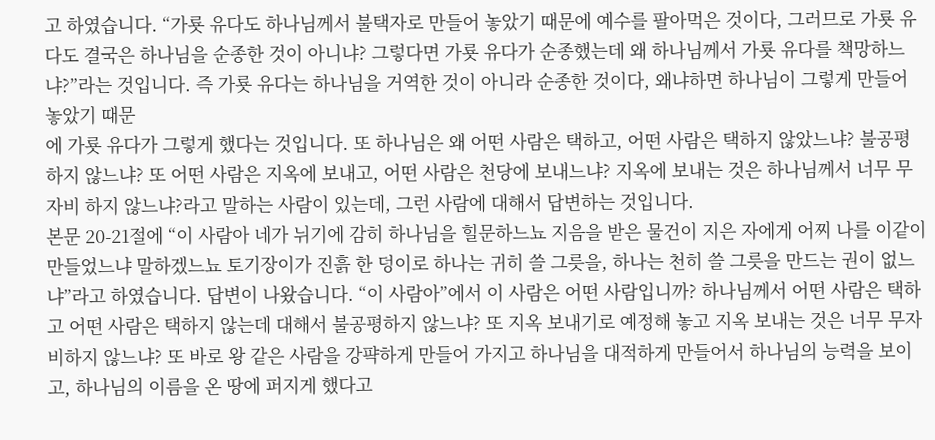고 하였습니다. “가룟 유다도 하나님께서 불택자로 만들어 놓았기 때문에 예수를 팔아먹은 것이다, 그러므로 가룟 유다도 결국은 하나님을 순종한 것이 아니냐? 그렇다면 가룟 유다가 순종했는데 왜 하나님께서 가룟 유다를 책망하느냐?”라는 것입니다. 즉 가룟 유다는 하나님을 거역한 것이 아니라 순종한 것이다, 왜냐하면 하나님이 그렇게 만들어 놓았기 때문
에 가룟 유다가 그렇게 했다는 것입니다. 또 하나님은 왜 어떤 사람은 택하고, 어떤 사람은 택하지 않았느냐? 불공평하지 않느냐? 또 어떤 사람은 지옥에 보내고, 어떤 사람은 천당에 보내느냐? 지옥에 보내는 것은 하나님께서 너무 무자비 하지 않느냐?라고 말하는 사람이 있는데, 그런 사람에 대해서 답변하는 것입니다.
본문 20-21절에 “이 사람아 네가 뉘기에 감히 하나님을 힐문하느뇨 지음을 받은 물건이 지은 자에게 어찌 나를 이같이 만들었느냐 말하겠느뇨 토기장이가 진흙 한 덩이로 하나는 귀히 쓸 그릇을, 하나는 천히 쓸 그릇을 만드는 권이 없느냐”라고 하였습니다. 답변이 나왔습니다. “이 사람아”에서 이 사람은 어떤 사람입니까? 하나님께서 어떤 사람은 택하고 어떤 사람은 택하지 않는데 대해서 불공평하지 않느냐? 또 지옥 보내기로 예정해 놓고 지옥 보내는 것은 너무 무자비하지 않느냐? 또 바로 왕 같은 사람을 강퍅하게 만들어 가지고 하나님을 대적하게 만들어서 하나님의 능력을 보이고, 하나님의 이름을 온 땅에 퍼지게 했다고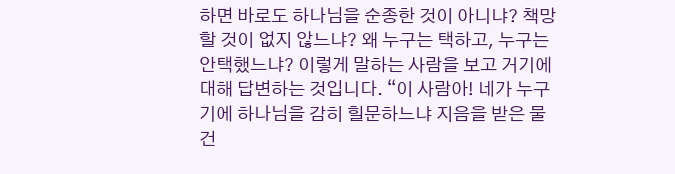하면 바로도 하나님을 순종한 것이 아니냐? 책망할 것이 없지 않느냐? 왜 누구는 택하고, 누구는 안택했느냐? 이렇게 말하는 사람을 보고 거기에 대해 답변하는 것입니다. “이 사람아! 네가 누구기에 하나님을 감히 힐문하느냐 지음을 받은 물건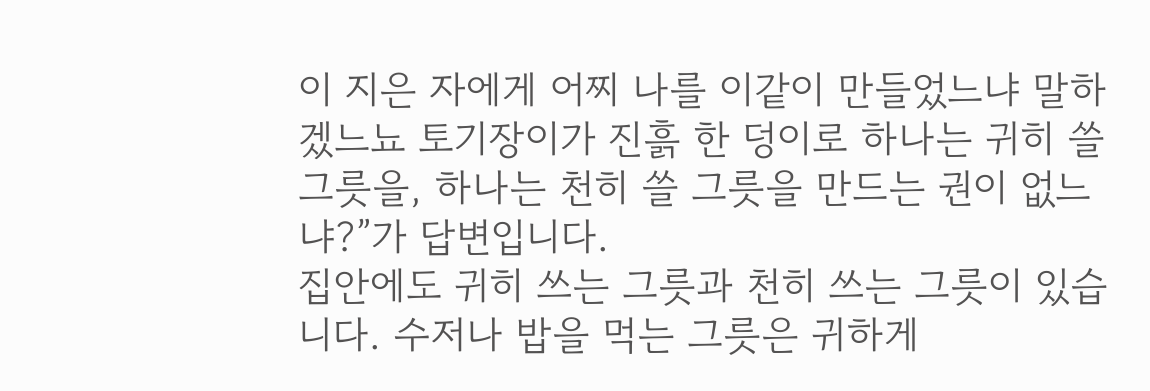이 지은 자에게 어찌 나를 이같이 만들었느냐 말하겠느뇨 토기장이가 진흙 한 덩이로 하나는 귀히 쓸 그릇을, 하나는 천히 쓸 그릇을 만드는 권이 없느냐?”가 답변입니다.
집안에도 귀히 쓰는 그릇과 천히 쓰는 그릇이 있습니다. 수저나 밥을 먹는 그릇은 귀하게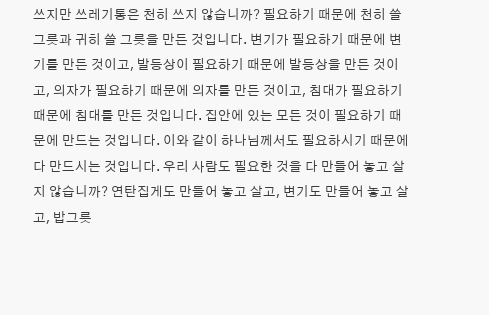쓰지만 쓰레기통은 천히 쓰지 않습니까? 필요하기 때문에 천히 쓸 그릇과 귀히 쓸 그릇을 만든 것입니다. 변기가 필요하기 때문에 변기를 만든 것이고, 발등상이 필요하기 때문에 발등상을 만든 것이고, 의자가 필요하기 때문에 의자를 만든 것이고, 침대가 필요하기 때문에 침대를 만든 것입니다. 집안에 있는 모든 것이 필요하기 때문에 만드는 것입니다. 이와 같이 하나님께서도 필요하시기 때문에 다 만드시는 것입니다. 우리 사람도 필요한 것을 다 만들어 놓고 살지 않습니까? 연탄집게도 만들어 놓고 살고, 변기도 만들어 놓고 살고, 밥그릇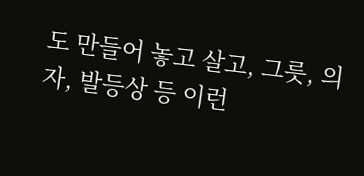도 만들어 놓고 살고, 그릇, 의자, 발등상 등 이런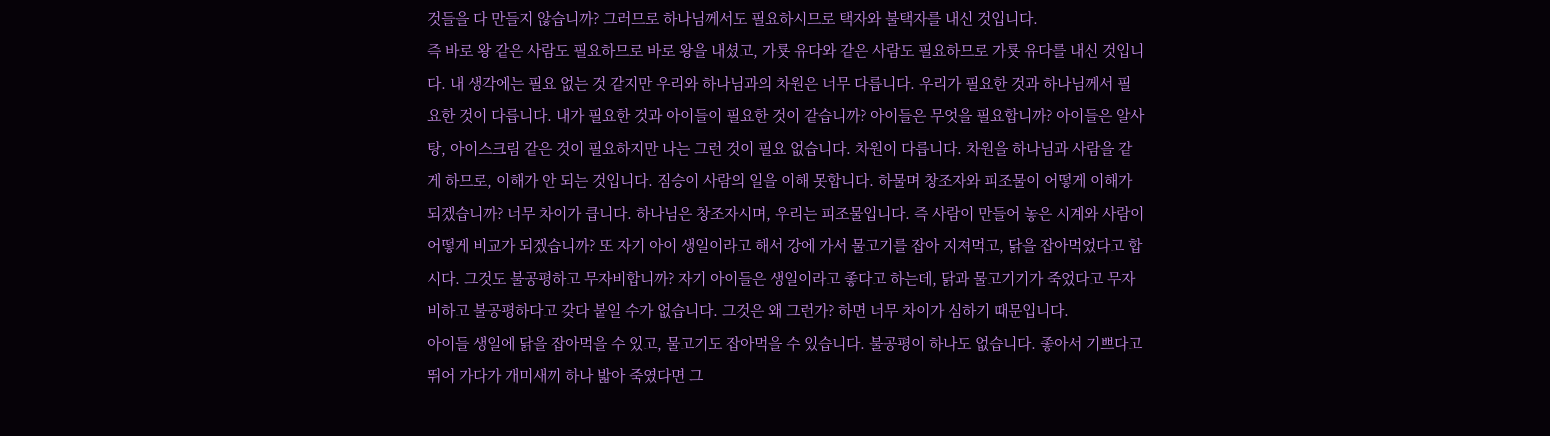것들을 다 만들지 않습니까? 그러므로 하나님께서도 필요하시므로 택자와 불택자를 내신 것입니다.
즉 바로 왕 같은 사람도 필요하므로 바로 왕을 내셨고, 가룟 유다와 같은 사람도 필요하므로 가룟 유다를 내신 것입니다. 내 생각에는 필요 없는 것 같지만 우리와 하나님과의 차원은 너무 다릅니다. 우리가 필요한 것과 하나님께서 필요한 것이 다릅니다. 내가 필요한 것과 아이들이 필요한 것이 같습니까? 아이들은 무엇을 필요합니까? 아이들은 알사탕, 아이스크림 같은 것이 필요하지만 나는 그런 것이 필요 없습니다. 차원이 다릅니다. 차원을 하나님과 사람을 같게 하므로, 이해가 안 되는 것입니다. 짐승이 사람의 일을 이해 못합니다. 하물며 창조자와 피조물이 어떻게 이해가 되겠습니까? 너무 차이가 큽니다. 하나님은 창조자시며, 우리는 피조물입니다. 즉 사람이 만들어 놓은 시계와 사람이 어떻게 비교가 되겠습니까? 또 자기 아이 생일이라고 해서 강에 가서 물고기를 잡아 지져먹고, 닭을 잡아먹었다고 합시다. 그것도 불공평하고 무자비합니까? 자기 아이들은 생일이라고 좋다고 하는데, 닭과 물고기기가 죽었다고 무자비하고 불공평하다고 갖다 붙일 수가 없습니다. 그것은 왜 그런가? 하면 너무 차이가 심하기 때문입니다.
아이들 생일에 닭을 잡아먹을 수 있고, 물고기도 잡아먹을 수 있습니다. 불공평이 하나도 없습니다. 좋아서 기쁘다고 뛰어 가다가 개미새끼 하나 밟아 죽였다면 그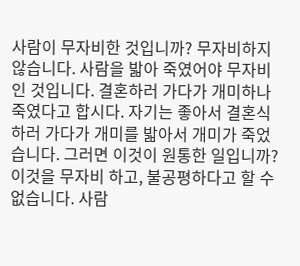사람이 무자비한 것입니까? 무자비하지 않습니다. 사람을 밟아 죽였어야 무자비인 것입니다. 결혼하러 가다가 개미하나 죽였다고 합시다. 자기는 좋아서 결혼식 하러 가다가 개미를 밟아서 개미가 죽었습니다. 그러면 이것이 원통한 일입니까? 이것을 무자비 하고, 불공평하다고 할 수 없습니다. 사람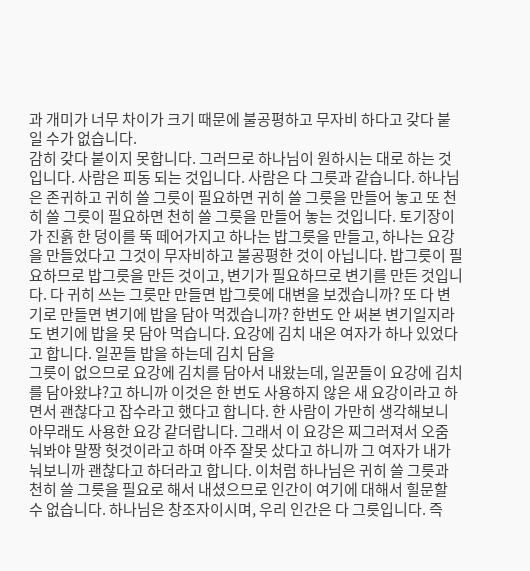과 개미가 너무 차이가 크기 때문에 불공평하고 무자비 하다고 갖다 붙일 수가 없습니다.
감히 갖다 붙이지 못합니다. 그러므로 하나님이 원하시는 대로 하는 것입니다. 사람은 피동 되는 것입니다. 사람은 다 그릇과 같습니다. 하나님은 존귀하고 귀히 쓸 그릇이 필요하면 귀히 쓸 그릇을 만들어 놓고 또 천히 쓸 그릇이 필요하면 천히 쓸 그릇을 만들어 놓는 것입니다. 토기장이가 진흙 한 덩이를 뚝 떼어가지고 하나는 밥그릇을 만들고, 하나는 요강을 만들었다고 그것이 무자비하고 불공평한 것이 아닙니다. 밥그릇이 필요하므로 밥그릇을 만든 것이고, 변기가 필요하므로 변기를 만든 것입니다. 다 귀히 쓰는 그릇만 만들면 밥그릇에 대변을 보겠습니까? 또 다 변기로 만들면 변기에 밥을 담아 먹겠습니까? 한번도 안 써본 변기일지라도 변기에 밥을 못 담아 먹습니다. 요강에 김치 내온 여자가 하나 있었다고 합니다. 일꾼들 밥을 하는데 김치 담을
그릇이 없으므로 요강에 김치를 담아서 내왔는데, 일꾼들이 요강에 김치를 담아왔냐?고 하니까 이것은 한 번도 사용하지 않은 새 요강이라고 하면서 괜찮다고 잡수라고 했다고 합니다. 한 사람이 가만히 생각해보니 아무래도 사용한 요강 같더랍니다. 그래서 이 요강은 찌그러져서 오줌 눠봐야 말짱 헛것이라고 하며 아주 잘못 샀다고 하니까 그 여자가 내가 눠보니까 괜찮다고 하더라고 합니다. 이처럼 하나님은 귀히 쓸 그릇과 천히 쓸 그릇을 필요로 해서 내셨으므로 인간이 여기에 대해서 힐문할 수 없습니다. 하나님은 창조자이시며, 우리 인간은 다 그릇입니다. 즉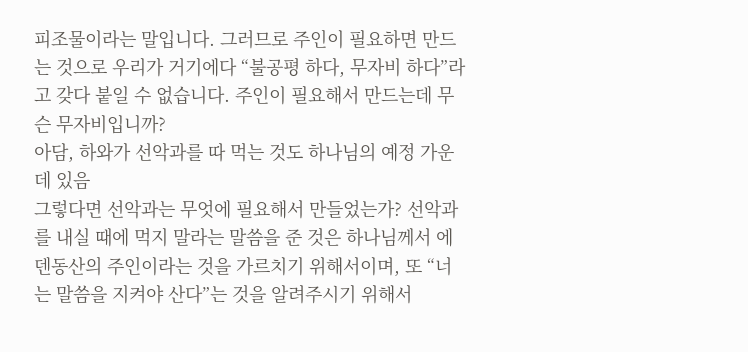피조물이라는 말입니다. 그러므로 주인이 필요하면 만드는 것으로 우리가 거기에다 “불공평 하다, 무자비 하다”라고 갖다 붙일 수 없습니다. 주인이 필요해서 만드는데 무슨 무자비입니까?
아담, 하와가 선악과를 따 먹는 것도 하나님의 예정 가운데 있음
그렇다면 선악과는 무엇에 필요해서 만들었는가? 선악과를 내실 때에 먹지 말라는 말씀을 준 것은 하나님께서 에덴동산의 주인이라는 것을 가르치기 위해서이며, 또 “너는 말씀을 지켜야 산다”는 것을 알려주시기 위해서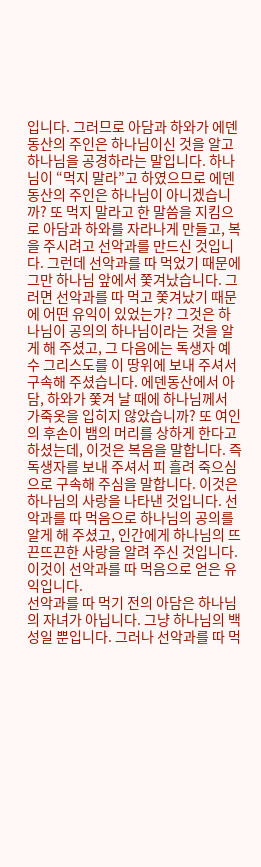입니다. 그러므로 아담과 하와가 에덴동산의 주인은 하나님이신 것을 알고 하나님을 공경하라는 말입니다. 하나님이 “먹지 말라”고 하였으므로 에덴동산의 주인은 하나님이 아니겠습니까? 또 먹지 말라고 한 말씀을 지킴으로 아담과 하와를 자라나게 만들고, 복을 주시려고 선악과를 만드신 것입니다. 그런데 선악과를 따 먹었기 때문에 그만 하나님 앞에서 쫓겨났습니다. 그러면 선악과를 따 먹고 쫓겨났기 때문에 어떤 유익이 있었는가? 그것은 하나님이 공의의 하나님이라는 것을 알게 해 주셨고, 그 다음에는 독생자 예수 그리스도를 이 땅위에 보내 주셔서 구속해 주셨습니다. 에덴동산에서 아담, 하와가 쫓겨 날 때에 하나님께서 가죽옷을 입히지 않았습니까? 또 여인의 후손이 뱀의 머리를 상하게 한다고 하셨는데, 이것은 복음을 말합니다. 즉 독생자를 보내 주셔서 피 흘려 죽으심으로 구속해 주심을 말합니다. 이것은 하나님의 사랑을 나타낸 것입니다. 선악과를 따 먹음으로 하나님의 공의를 알게 해 주셨고, 인간에게 하나님의 뜨끈뜨끈한 사랑을 알려 주신 것입니다. 이것이 선악과를 따 먹음으로 얻은 유익입니다.
선악과를 따 먹기 전의 아담은 하나님의 자녀가 아닙니다. 그냥 하나님의 백성일 뿐입니다. 그러나 선악과를 따 먹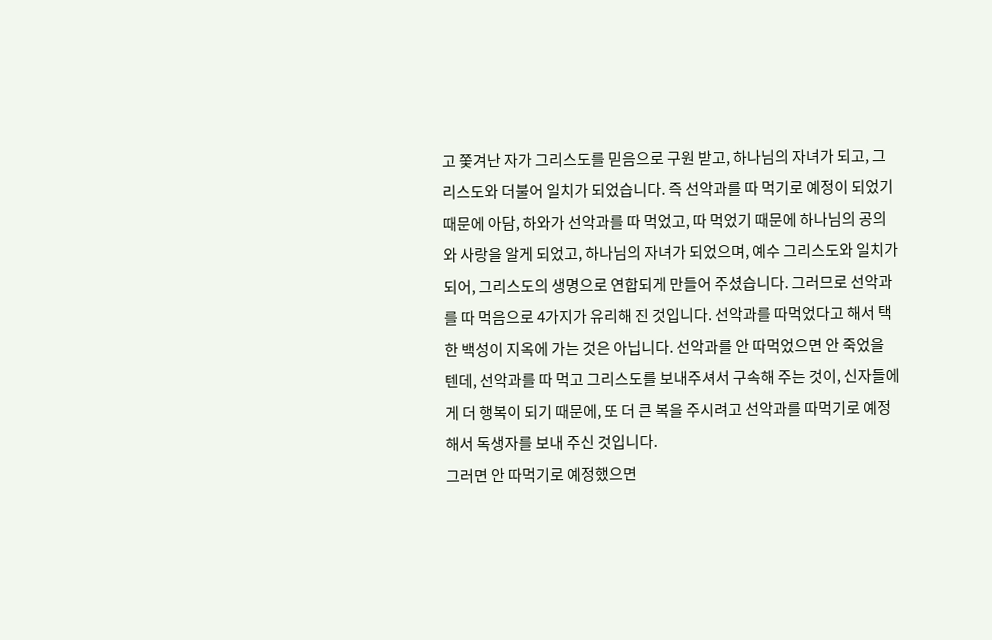고 쫓겨난 자가 그리스도를 믿음으로 구원 받고, 하나님의 자녀가 되고, 그리스도와 더불어 일치가 되었습니다. 즉 선악과를 따 먹기로 예정이 되었기 때문에 아담, 하와가 선악과를 따 먹었고, 따 먹었기 때문에 하나님의 공의와 사랑을 알게 되었고, 하나님의 자녀가 되었으며, 예수 그리스도와 일치가 되어, 그리스도의 생명으로 연합되게 만들어 주셨습니다. 그러므로 선악과를 따 먹음으로 4가지가 유리해 진 것입니다. 선악과를 따먹었다고 해서 택한 백성이 지옥에 가는 것은 아닙니다. 선악과를 안 따먹었으면 안 죽었을 텐데, 선악과를 따 먹고 그리스도를 보내주셔서 구속해 주는 것이, 신자들에게 더 행복이 되기 때문에, 또 더 큰 복을 주시려고 선악과를 따먹기로 예정해서 독생자를 보내 주신 것입니다.
그러면 안 따먹기로 예정했으면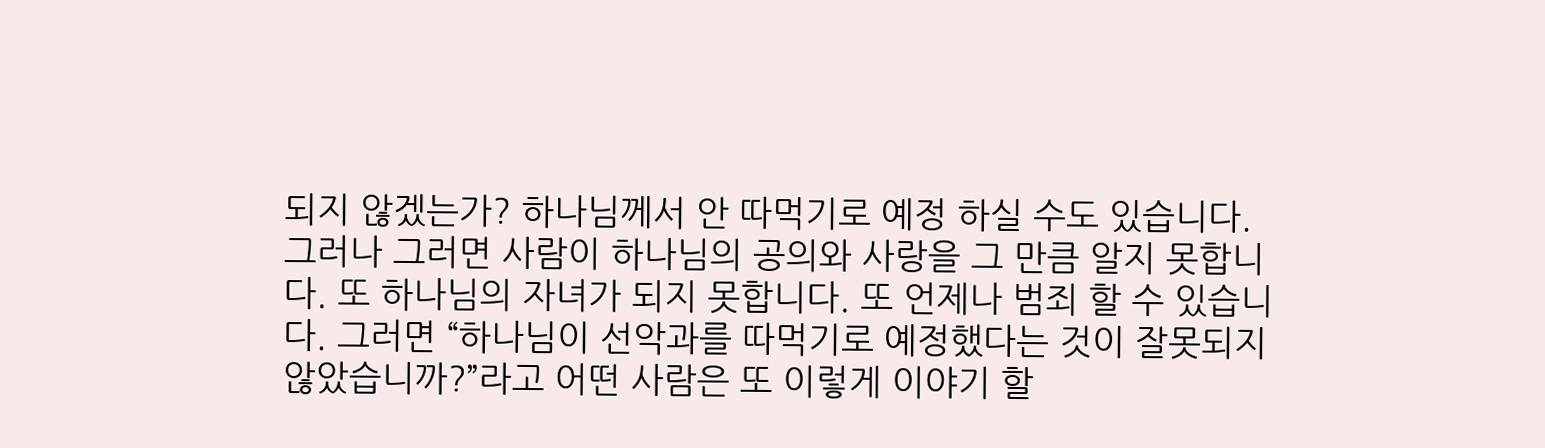되지 않겠는가? 하나님께서 안 따먹기로 예정 하실 수도 있습니다. 그러나 그러면 사람이 하나님의 공의와 사랑을 그 만큼 알지 못합니다. 또 하나님의 자녀가 되지 못합니다. 또 언제나 범죄 할 수 있습니다. 그러면 “하나님이 선악과를 따먹기로 예정했다는 것이 잘못되지 않았습니까?”라고 어떤 사람은 또 이렇게 이야기 할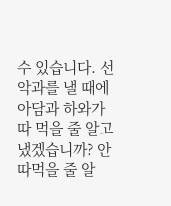수 있습니다. 선악과를 낼 때에 아담과 하와가 따 먹을 줄 알고 냈겠습니까? 안 따먹을 줄 알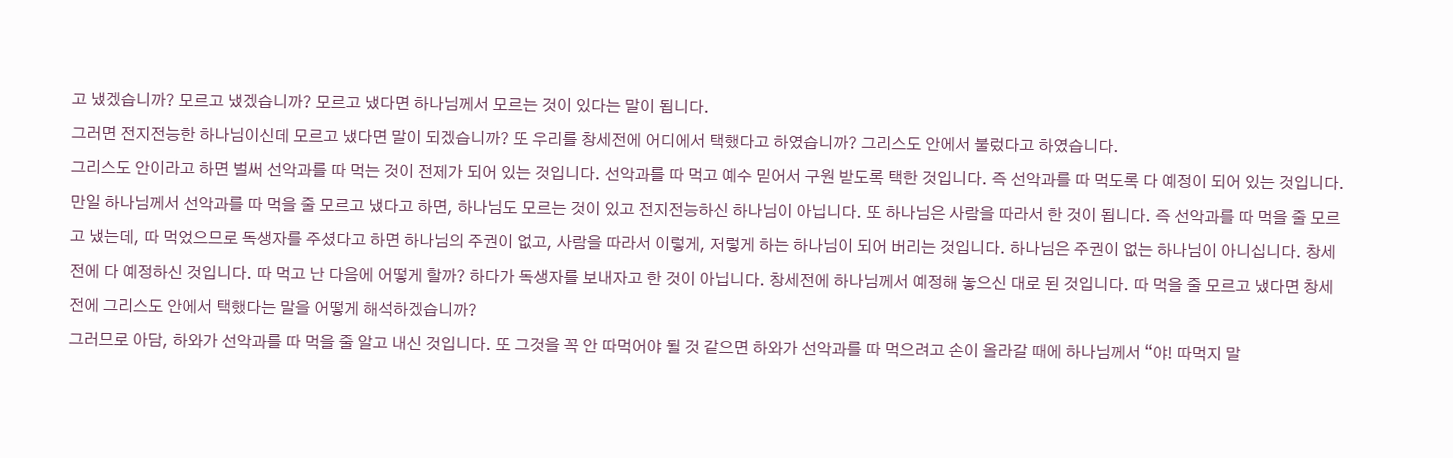고 냈겠습니까? 모르고 냈겠습니까? 모르고 냈다면 하나님께서 모르는 것이 있다는 말이 됩니다.
그러면 전지전능한 하나님이신데 모르고 냈다면 말이 되겠습니까? 또 우리를 창세전에 어디에서 택했다고 하였습니까? 그리스도 안에서 불렀다고 하였습니다.
그리스도 안이라고 하면 벌써 선악과를 따 먹는 것이 전제가 되어 있는 것입니다. 선악과를 따 먹고 예수 믿어서 구원 받도록 택한 것입니다. 즉 선악과를 따 먹도록 다 예정이 되어 있는 것입니다. 만일 하나님께서 선악과를 따 먹을 줄 모르고 냈다고 하면, 하나님도 모르는 것이 있고 전지전능하신 하나님이 아닙니다. 또 하나님은 사람을 따라서 한 것이 됩니다. 즉 선악과를 따 먹을 줄 모르고 냈는데, 따 먹었으므로 독생자를 주셨다고 하면 하나님의 주권이 없고, 사람을 따라서 이렇게, 저렇게 하는 하나님이 되어 버리는 것입니다. 하나님은 주권이 없는 하나님이 아니십니다. 창세전에 다 예정하신 것입니다. 따 먹고 난 다음에 어떻게 할까? 하다가 독생자를 보내자고 한 것이 아닙니다. 창세전에 하나님께서 예정해 놓으신 대로 된 것입니다. 따 먹을 줄 모르고 냈다면 창세전에 그리스도 안에서 택했다는 말을 어떻게 해석하겠습니까?
그러므로 아담, 하와가 선악과를 따 먹을 줄 알고 내신 것입니다. 또 그것을 꼭 안 따먹어야 될 것 같으면 하와가 선악과를 따 먹으려고 손이 올라갈 때에 하나님께서 “야! 따먹지 말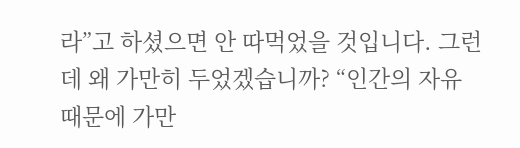라”고 하셨으면 안 따먹었을 것입니다. 그런데 왜 가만히 두었겠습니까? “인간의 자유 때문에 가만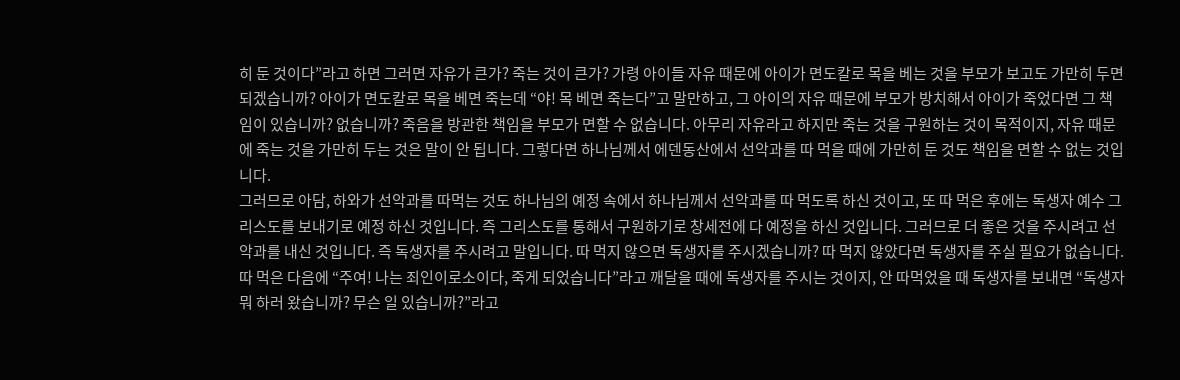히 둔 것이다”라고 하면 그러면 자유가 큰가? 죽는 것이 큰가? 가령 아이들 자유 때문에 아이가 면도칼로 목을 베는 것을 부모가 보고도 가만히 두면 되겠습니까? 아이가 면도칼로 목을 베면 죽는데 “야! 목 베면 죽는다”고 말만하고, 그 아이의 자유 때문에 부모가 방치해서 아이가 죽었다면 그 책임이 있습니까? 없습니까? 죽음을 방관한 책임을 부모가 면할 수 없습니다. 아무리 자유라고 하지만 죽는 것을 구원하는 것이 목적이지, 자유 때문에 죽는 것을 가만히 두는 것은 말이 안 됩니다. 그렇다면 하나님께서 에덴동산에서 선악과를 따 먹을 때에 가만히 둔 것도 책임을 면할 수 없는 것입니다.
그러므로 아담, 하와가 선악과를 따먹는 것도 하나님의 예정 속에서 하나님께서 선악과를 따 먹도록 하신 것이고, 또 따 먹은 후에는 독생자 예수 그리스도를 보내기로 예정 하신 것입니다. 즉 그리스도를 통해서 구원하기로 창세전에 다 예정을 하신 것입니다. 그러므로 더 좋은 것을 주시려고 선악과를 내신 것입니다. 즉 독생자를 주시려고 말입니다. 따 먹지 않으면 독생자를 주시겠습니까? 따 먹지 않았다면 독생자를 주실 필요가 없습니다. 따 먹은 다음에 “주여! 나는 죄인이로소이다, 죽게 되었습니다”라고 깨달을 때에 독생자를 주시는 것이지, 안 따먹었을 때 독생자를 보내면 “독생자 뭐 하러 왔습니까? 무슨 일 있습니까?”라고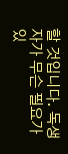할 것입니다. 독생자가 무슨 필요가 있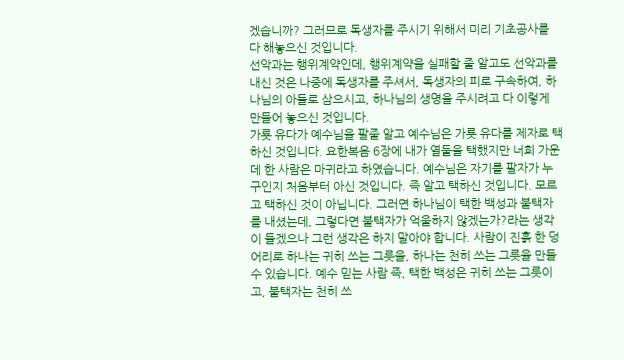겠습니까? 그러므로 독생자를 주시기 위해서 미리 기초공사를 다 해놓으신 것입니다.
선악과는 행위계약인데, 행위계약을 실패할 줄 알고도 선악과를 내신 것은 나중에 독생자를 주셔서, 독생자의 피로 구속하여, 하나님의 아들로 삼으시고, 하나님의 생명을 주시려고 다 이렇게 만들어 놓으신 것입니다.
가룟 유다가 예수님을 팔줄 알고 예수님은 가룟 유다를 제자로 택하신 것입니다. 요한복음 6장에 내가 열둘을 택했지만 너희 가운데 한 사람은 마귀라고 하였습니다. 예수님은 자기를 팔자가 누구인지 처음부터 아신 것입니다. 즉 알고 택하신 것입니다. 모르고 택하신 것이 아닙니다. 그러면 하나님이 택한 백성과 불택자를 내셨는데, 그렇다면 불택자가 억울하지 않겠는가?라는 생각이 들겠으나 그런 생각은 하지 말아야 합니다. 사람이 진흙 한 덩어리로 하나는 귀히 쓰는 그릇을, 하나는 천히 쓰는 그릇을 만들 수 있습니다. 예수 믿는 사람 즉, 택한 백성은 귀히 쓰는 그릇이고, 불택자는 천히 쓰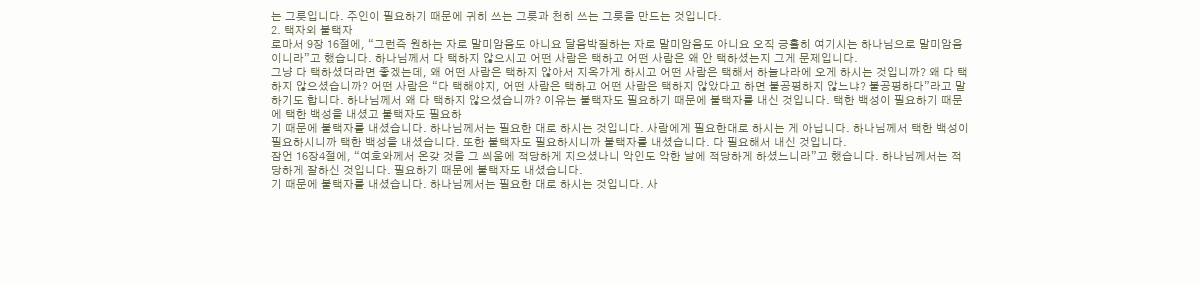는 그릇입니다. 주인이 필요하기 때문에 귀히 쓰는 그릇과 천히 쓰는 그릇을 만드는 것입니다.
2. 택자외 불택자
로마서 9장 16절에, “그런즉 원하는 자로 말미암음도 아니요 달음박질하는 자로 말미암음도 아니요 오직 긍휼히 여기시는 하나님으로 말미암음이니라”고 했습니다. 하나님께서 다 택하지 않으시고 어떤 사람은 택하고 어떤 사람은 왜 안 택하셨는지 그게 문제입니다.
그냥 다 택하셨더라면 좋겠는데, 왜 어떤 사람은 택하지 않아서 지옥가게 하시고 어떤 사람은 택해서 하늘나라에 오게 하시는 것입니까? 왜 다 택하지 않으셨습니까? 어떤 사람은 “다 택해야지, 어떤 사람은 택하고 어떤 사람은 택하지 않았다고 하면 불공평하지 않느냐? 불공평하다”라고 말하기도 합니다. 하나님께서 왜 다 택하지 않으셨습니까? 이유는 불택자도 필요하기 때문에 불택자를 내신 것입니다. 택한 백성이 필요하기 때문에 택한 백성을 내셨고 불택자도 필요하
기 때문에 불택자를 내셨습니다. 하나님께서는 필요한 대로 하시는 것입니다. 사람에게 필요한대로 하시는 게 아닙니다. 하나님께서 택한 백성이 필요하시니까 택한 백성을 내셨습니다. 또한 불택자도 필요하시니까 불택자를 내셨습니다. 다 필요해서 내신 것입니다.
잠언 16장4절에, “여호와께서 온갖 것을 그 씌움에 적당하게 지으셨나니 악인도 악한 날에 적당하게 하셨느니라”고 했습니다. 하나님께서는 적당하게 잘하신 것입니다. 필요하기 때문에 불택자도 내셨습니다.
기 때문에 불택자를 내셨습니다. 하나님께서는 필요한 대로 하시는 것입니다. 사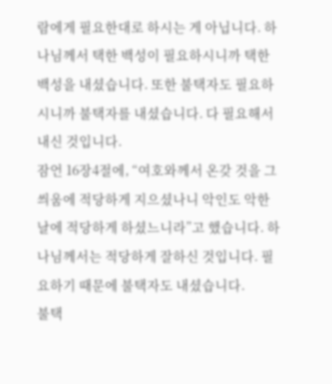람에게 필요한대로 하시는 게 아닙니다. 하나님께서 택한 백성이 필요하시니까 택한 백성을 내셨습니다. 또한 불택자도 필요하시니까 불택자를 내셨습니다. 다 필요해서 내신 것입니다.
잠언 16장4절에, “여호와께서 온갖 것을 그 씌움에 적당하게 지으셨나니 악인도 악한 날에 적당하게 하셨느니라”고 했습니다. 하나님께서는 적당하게 잘하신 것입니다. 필요하기 때문에 불택자도 내셨습니다.
불택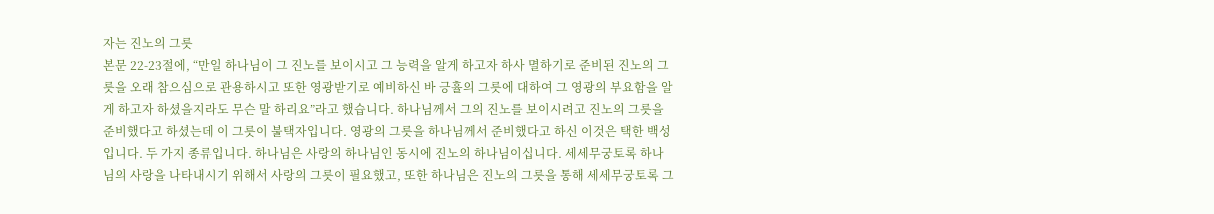자는 진노의 그릇
본문 22-23절에, “만일 하나님이 그 진노를 보이시고 그 능력을 알게 하고자 하사 멸하기로 준비된 진노의 그릇을 오래 참으심으로 관용하시고 또한 영광받기로 예비하신 바 긍휼의 그릇에 대하여 그 영광의 부요함을 알게 하고자 하셨을지라도 무슨 말 하리요”라고 했습니다. 하나님께서 그의 진노를 보이시려고 진노의 그릇을 준비했다고 하셨는데 이 그릇이 불택자입니다. 영광의 그릇을 하나님께서 준비했다고 하신 이것은 택한 백성입니다. 두 가지 종류입니다. 하나님은 사랑의 하나님인 동시에 진노의 하나님이십니다. 세세무궁토록 하나님의 사랑을 나타내시기 위해서 사랑의 그릇이 필요했고, 또한 하나님은 진노의 그릇을 통해 세세무궁토록 그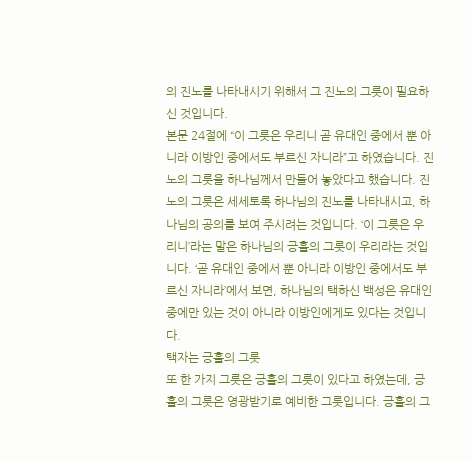의 진노를 나타내시기 위해서 그 진노의 그릇이 필요하신 것입니다.
본문 24절에 “이 그릇은 우리니 곧 유대인 중에서 뿐 아니라 이방인 중에서도 부르신 자니라”고 하였습니다. 진노의 그릇을 하나님께서 만들어 놓았다고 했습니다. 진노의 그릇은 세세토록 하나님의 진노를 나타내시고, 하나님의 공의를 보여 주시려는 것입니다. ‘이 그릇은 우리니’라는 말은 하나님의 긍휼의 그릇이 우리라는 것입니다. ‘곧 유대인 중에서 뿐 아니라 이방인 중에서도 부르신 자니라’에서 보면, 하나님의 택하신 백성은 유대인 중에만 있는 것이 아니라 이방인에게도 있다는 것입니다.
택자는 긍휼의 그릇
또 한 가지 그릇은 긍휼의 그릇이 있다고 하였는데, 긍휼의 그릇은 영광받기로 예비한 그릇입니다. 긍휼의 그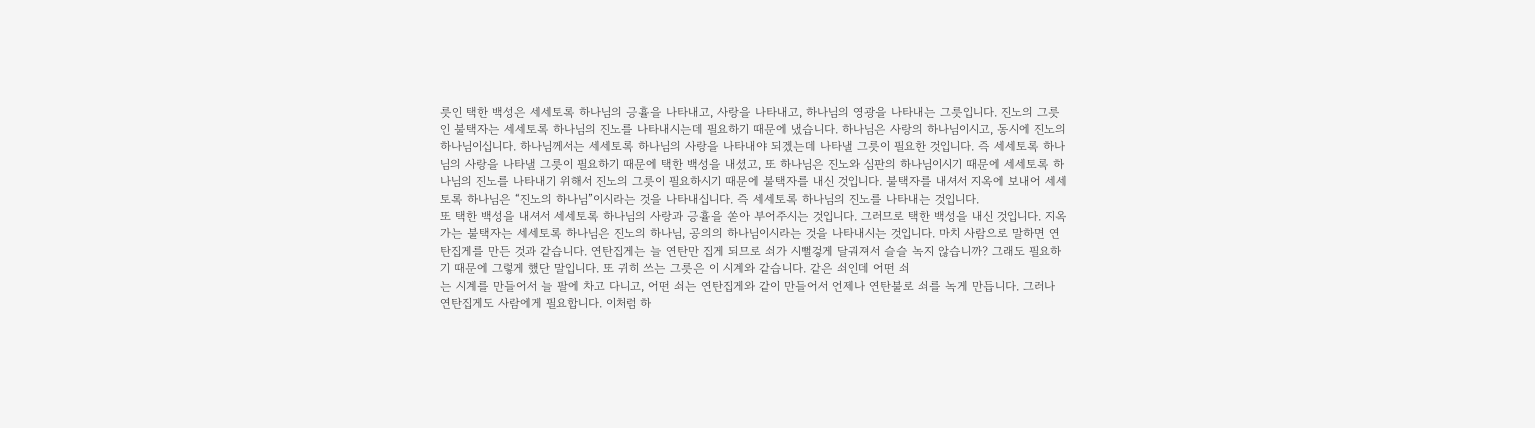릇인 택한 백성은 세세토록 하나님의 긍휼을 나타내고, 사랑을 나타내고, 하나님의 영광을 나타내는 그릇입니다. 진노의 그릇인 불택자는 세세토록 하나님의 진노를 나타내시는데 필요하기 때문에 냈습니다. 하나님은 사랑의 하나님이시고, 동시에 진노의 하나님이십니다. 하나님께서는 세세토록 하나님의 사랑을 나타내야 되겠는데 나타낼 그릇이 필요한 것입니다. 즉 세세토록 하나님의 사랑을 나타낼 그릇이 필요하기 때문에 택한 백성을 내셨고, 또 하나님은 진노와 심판의 하나님이시기 때문에 세세토록 하나님의 진노를 나타내기 위해서 진노의 그릇이 필요하시기 때문에 불택자를 내신 것입니다. 불택자를 내셔서 지옥에 보내어 세세토록 하나님은 “진노의 하나님”이시라는 것을 나타내십니다. 즉 세세토록 하나님의 진노를 나타내는 것입니다.
또 택한 백성을 내셔서 세세토록 하나님의 사랑과 긍휼을 쏟아 부어주시는 것입니다. 그러므로 택한 백성을 내신 것입니다. 지옥 가는 불택자는 세세토록 하나님은 진노의 하나님, 공의의 하나님이시라는 것을 나타내시는 것입니다. 마치 사람으로 말하면 연탄집게를 만든 것과 같습니다. 연탄집게는 늘 연탄만 집게 되므로 쇠가 시뻘겋게 달궈져서 슬슬 녹지 않습니까? 그래도 필요하기 때문에 그렇게 했단 말입니다. 또 귀히 쓰는 그릇은 이 시계와 같습니다. 같은 쇠인데 어떤 쇠
는 시계를 만들어서 늘 팔에 차고 다니고, 어떤 쇠는 연탄집게와 같이 만들어서 언제나 연탄불로 쇠를 녹게 만듭니다. 그러나 연탄집게도 사람에게 필요합니다. 이처럼 하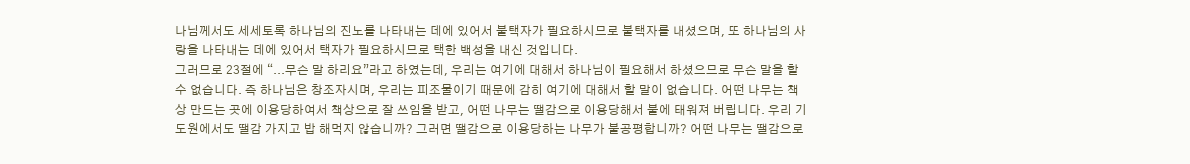나님께서도 세세토록 하나님의 진노를 나타내는 데에 있어서 불택자가 필요하시므로 불택자를 내셨으며, 또 하나님의 사랑을 나타내는 데에 있어서 택자가 필요하시므로 택한 백성을 내신 것입니다.
그러므로 23절에 “...무슨 말 하리요”라고 하였는데, 우리는 여기에 대해서 하나님이 필요해서 하셨으므로 무슨 말을 할 수 없습니다. 즉 하나님은 창조자시며, 우리는 피조물이기 때문에 감히 여기에 대해서 할 말이 없습니다. 어떤 나무는 책상 만드는 곳에 이용당하여서 책상으로 잘 쓰임을 받고, 어떤 나무는 땔감으로 이용당해서 불에 태워져 버립니다. 우리 기도원에서도 땔감 가지고 밥 해먹지 않습니까? 그러면 땔감으로 이용당하는 나무가 불공평합니까? 어떤 나무는 땔감으로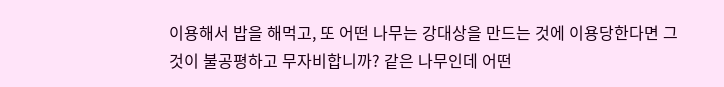이용해서 밥을 해먹고, 또 어떤 나무는 강대상을 만드는 것에 이용당한다면 그것이 불공평하고 무자비합니까? 같은 나무인데 어떤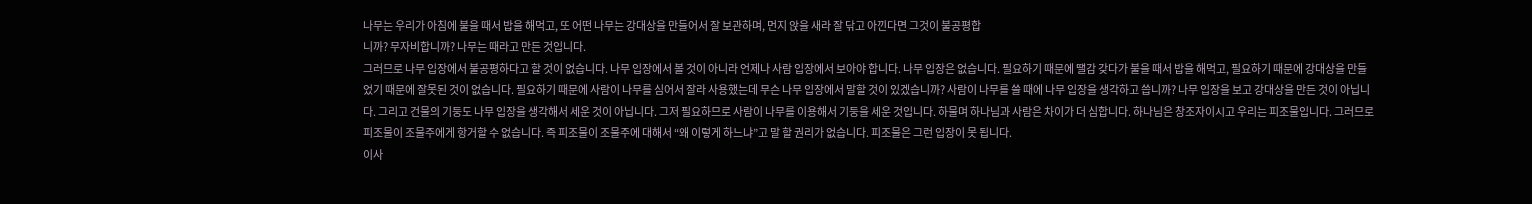나무는 우리가 아침에 불을 때서 밥을 해먹고, 또 어떤 나무는 강대상을 만들어서 잘 보관하며, 먼지 앉을 새라 잘 닦고 아낀다면 그것이 불공평합
니까? 무자비합니까? 나무는 때라고 만든 것입니다.
그러므로 나무 입장에서 불공평하다고 할 것이 없습니다. 나무 입장에서 볼 것이 아니라 언제나 사람 입장에서 보아야 합니다. 나무 입장은 없습니다. 필요하기 때문에 땔감 갖다가 불을 때서 밥을 해먹고, 필요하기 때문에 강대상을 만들었기 때문에 잘못된 것이 없습니다. 필요하기 때문에 사람이 나무를 심어서 잘라 사용했는데 무슨 나무 입장에서 말할 것이 있겠습니까? 사람이 나무를 쓸 때에 나무 입장을 생각하고 씁니까? 나무 입장을 보고 강대상을 만든 것이 아닙니다. 그리고 건물의 기둥도 나무 입장을 생각해서 세운 것이 아닙니다. 그저 필요하므로 사람이 나무를 이용해서 기둥을 세운 것입니다. 하물며 하나님과 사람은 차이가 더 심합니다. 하나님은 창조자이시고 우리는 피조물입니다. 그러므로 피조물이 조물주에게 항거할 수 없습니다. 즉 피조물이 조물주에 대해서 “왜 이렇게 하느냐”고 말 할 권리가 없습니다. 피조물은 그런 입장이 못 됩니다.
이사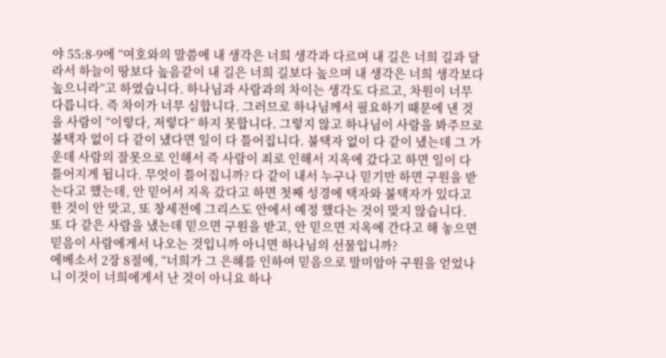야 55:8-9에 “여호와의 말씀에 내 생각은 너희 생각과 다르며 내 길은 너희 길과 달라서 하늘이 땅보다 높음같이 내 길은 너희 길보다 높으며 내 생각은 너희 생각보다 높으니라”고 하였습니다. 하나님과 사람과의 차이는 생각도 다르고, 차원이 너무 다릅니다. 즉 차이가 너무 심합니다. 그러므로 하나님께서 필요하기 때문에 낸 것을 사람이 “이렇다, 저렇다” 하지 못합니다. 그렇지 않고 하나님이 사람을 봐주므로 불택자 없이 다 같이 냈다면 일이 다 틀어집니다. 불택자 없이 다 같이 냈는데 그 가운데 사람의 잘못으로 인해서 즉 사람이 죄로 인해서 지옥에 갔다고 하면 일이 다 틀어지게 됩니다. 무엇이 틀어집니까? 다 같이 내서 누구나 믿기만 하면 구원을 받는다고 했는데, 안 믿어서 지옥 갔다고 하면 첫째 성경에 택자와 불택자가 있다고 한 것이 안 맞고, 또 창세전에 그리스도 안에서 예정 했다는 것이 맞지 않습니다.
또 다 같은 사람을 냈는데 믿으면 구원을 받고, 안 믿으면 지옥에 간다고 해 놓으면 믿음이 사람에게서 나오는 것입니까 아니면 하나님의 선물입니까?
에베소서 2장 8절에, “너희가 그 은혜를 인하여 믿음으로 말미암아 구원을 얻었나니 이것이 너희에게서 난 것이 아니요 하나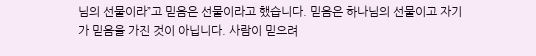님의 선물이라”고 믿음은 선물이라고 했습니다. 믿음은 하나님의 선물이고 자기가 믿음을 가진 것이 아닙니다. 사람이 믿으려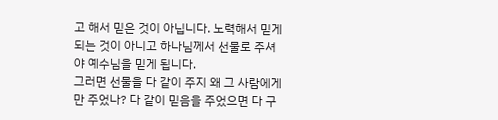고 해서 믿은 것이 아닙니다. 노력해서 믿게 되는 것이 아니고 하나님께서 선물로 주셔야 예수님을 믿게 됩니다.
그러면 선물을 다 같이 주지 왜 그 사람에게만 주었나? 다 같이 믿음을 주었으면 다 구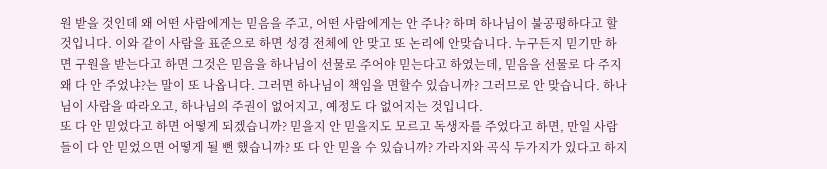원 받을 것인데 왜 어떤 사람에게는 믿음을 주고, 어떤 사람에게는 안 주나? 하며 하나님이 불공평하다고 할 것입니다. 이와 같이 사람을 표준으로 하면 성경 전체에 안 맞고 또 논리에 안맞습니다. 누구든지 믿기만 하면 구원을 받는다고 하면 그것은 믿음을 하나님이 선물로 주어야 믿는다고 하였는데, 믿음을 선물로 다 주지 왜 다 안 주었냐?는 말이 또 나옵니다. 그러면 하나님이 책임을 면할수 있습니까? 그러므로 안 맞습니다. 하나님이 사람을 따라오고, 하나님의 주권이 없어지고, 예정도 다 없어지는 것입니다.
또 다 안 믿었다고 하면 어떻게 되겠습니까? 믿을지 안 믿을지도 모르고 독생자를 주었다고 하면, 만일 사람들이 다 안 믿었으면 어떻게 될 뻔 했습니까? 또 다 안 믿을 수 있습니까? 가라지와 곡식 두가지가 있다고 하지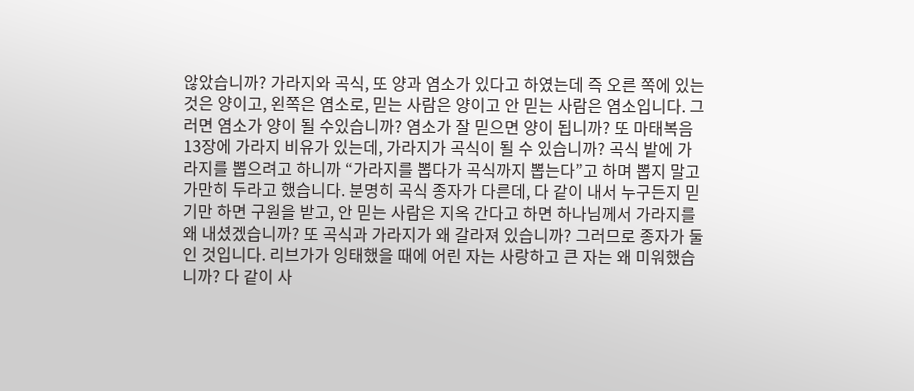않았습니까? 가라지와 곡식, 또 양과 염소가 있다고 하였는데 즉 오른 쪽에 있는 것은 양이고, 왼쪽은 염소로, 믿는 사람은 양이고 안 믿는 사람은 염소입니다. 그러면 염소가 양이 될 수있습니까? 염소가 잘 믿으면 양이 됩니까? 또 마태복음 13장에 가라지 비유가 있는데, 가라지가 곡식이 될 수 있습니까? 곡식 밭에 가라지를 뽑으려고 하니까 “가라지를 뽑다가 곡식까지 뽑는다”고 하며 뽑지 말고 가만히 두라고 했습니다. 분명히 곡식 종자가 다른데, 다 같이 내서 누구든지 믿기만 하면 구원을 받고, 안 믿는 사람은 지옥 간다고 하면 하나님께서 가라지를 왜 내셨겠습니까? 또 곡식과 가라지가 왜 갈라져 있습니까? 그러므로 종자가 둘인 것입니다. 리브가가 잉태했을 때에 어린 자는 사랑하고 큰 자는 왜 미워했습니까? 다 같이 사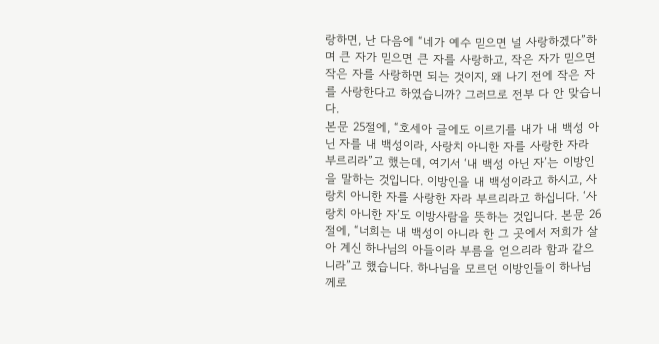랑하면, 난 다음에 “네가 예수 믿으면 널 사랑하겠다”하며 큰 자가 믿으면 큰 자를 사랑하고, 작은 자가 믿으면 작은 자를 사랑하면 되는 것이지, 왜 나기 전에 작은 자를 사랑한다고 하였습니까? 그러므로 전부 다 안 맞습니다.
본문 25절에, “호세아 글에도 이르기를 내가 내 백성 아닌 자를 내 백성이라, 사랑치 아니한 자를 사랑한 자라 부르리라”고 했는데, 여기서 ‘내 백성 아닌 자’는 이방인을 말하는 것입니다. 이방인을 내 백성이라고 하시고, 사랑치 아니한 자를 사랑한 자라 부르리라고 하십니다. ‘사랑치 아니한 자’도 이방사람을 뜻하는 것입니다. 본문 26절에, “너희는 내 백성이 아니라 한 그 곳에서 저희가 살아 계신 하나님의 아들이라 부름을 얻으리라 함과 같으니라”고 했습니다. 하나님을 모르던 이방인들이 하나님께로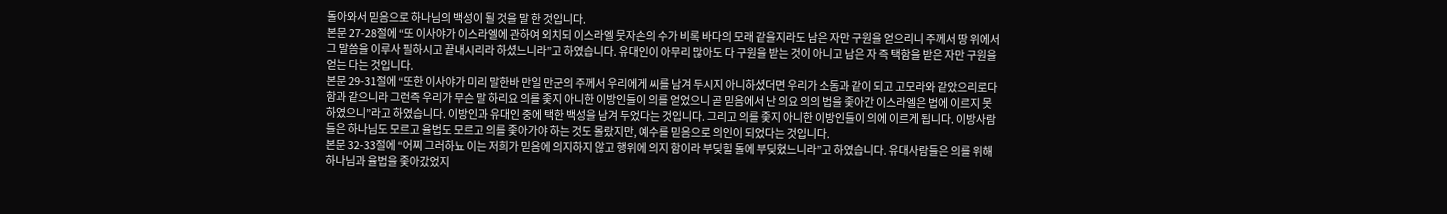돌아와서 믿음으로 하나님의 백성이 될 것을 말 한 것입니다.
본문 27-28절에 “또 이사야가 이스라엘에 관하여 외치되 이스라엘 뭇자손의 수가 비록 바다의 모래 같을지라도 남은 자만 구원을 얻으리니 주께서 땅 위에서 그 말씀을 이루사 필하시고 끝내시리라 하셨느니라”고 하였습니다. 유대인이 아무리 많아도 다 구원을 받는 것이 아니고 남은 자 즉 택함을 받은 자만 구원을 얻는 다는 것입니다.
본문 29-31절에 “또한 이사야가 미리 말한바 만일 만군의 주께서 우리에게 씨를 남겨 두시지 아니하셨더면 우리가 소돔과 같이 되고 고모라와 같았으리로다 함과 같으니라 그런즉 우리가 무슨 말 하리요 의를 좇지 아니한 이방인들이 의를 얻었으니 곧 믿음에서 난 의요 의의 법을 좇아간 이스라엘은 법에 이르지 못하였으니”라고 하였습니다. 이방인과 유대인 중에 택한 백성을 남겨 두었다는 것입니다. 그리고 의를 좇지 아니한 이방인들이 의에 이르게 됩니다. 이방사람들은 하나님도 모르고 율법도 모르고 의를 좇아가야 하는 것도 몰랐지만, 예수를 믿음으로 의인이 되었다는 것입니다.
본문 32-33절에 “어찌 그러하뇨 이는 저희가 믿음에 의지하지 않고 행위에 의지 함이라 부딪힐 돌에 부딪혔느니라”고 하였습니다. 유대사람들은 의를 위해 하나님과 율법을 좇아갔었지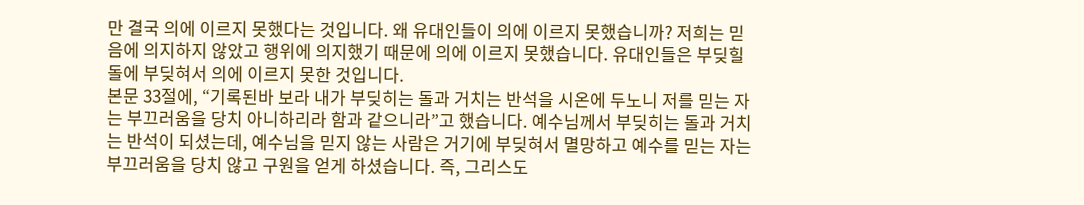만 결국 의에 이르지 못했다는 것입니다. 왜 유대인들이 의에 이르지 못했습니까? 저희는 믿음에 의지하지 않았고 행위에 의지했기 때문에 의에 이르지 못했습니다. 유대인들은 부딪힐 돌에 부딪혀서 의에 이르지 못한 것입니다.
본문 33절에, “기록된바 보라 내가 부딪히는 돌과 거치는 반석을 시온에 두노니 저를 믿는 자는 부끄러움을 당치 아니하리라 함과 같으니라”고 했습니다. 예수님께서 부딪히는 돌과 거치는 반석이 되셨는데, 예수님을 믿지 않는 사람은 거기에 부딪혀서 멸망하고 예수를 믿는 자는 부끄러움을 당치 않고 구원을 얻게 하셨습니다. 즉, 그리스도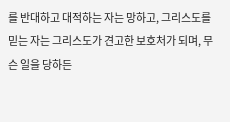를 반대하고 대적하는 자는 망하고, 그리스도를 믿는 자는 그리스도가 견고한 보호처가 되며, 무슨 일을 당하든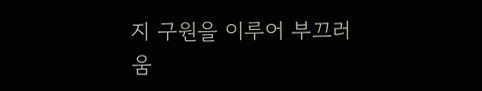지 구원을 이루어 부끄러움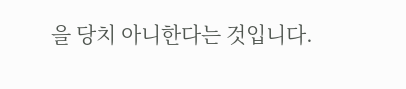을 당치 아니한다는 것입니다.